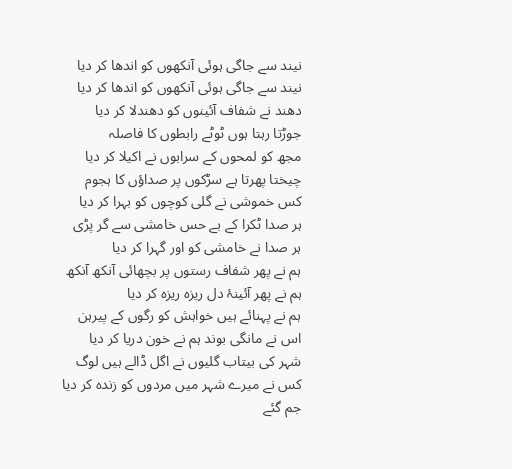نیند سے جاگی ہوئی آنکھوں کو اندھا کر دیا
نیند سے جاگی ہوئی آنکھوں کو اندھا کر دیا
دھند نے شفاف آئینوں کو دھندلا کر دیا
جوڑتا رہتا ہوں ٹوٹے رابطوں کا فاصلہ
مجھ کو لمحوں کے سرابوں نے اکیلا کر دیا
چیختا پھرتا ہے سڑکوں پر صداؤں کا ہجوم
کس خموشی نے گلی کوچوں کو بہرا کر دیا
ہر صدا ٹکرا کے بے حس خامشی سے گر پڑی
ہر صدا نے خامشی کو اور گہرا کر دیا
ہم نے پھر شفاف رستوں پر بچھائی آنکھ آنکھ
ہم نے پھر آئینۂ دل ریزہ ریزہ کر دیا
ہم نے پہنائے ہیں خواہش کو رگوں کے پیرہن
اس نے مانگی بوند ہم نے خون دریا کر دیا
شہر کی بیتاب گلیوں نے اگل ڈالے ہیں لوگ
کس نے میرے شہر میں مردوں کو زندہ کر دیا
جم گئے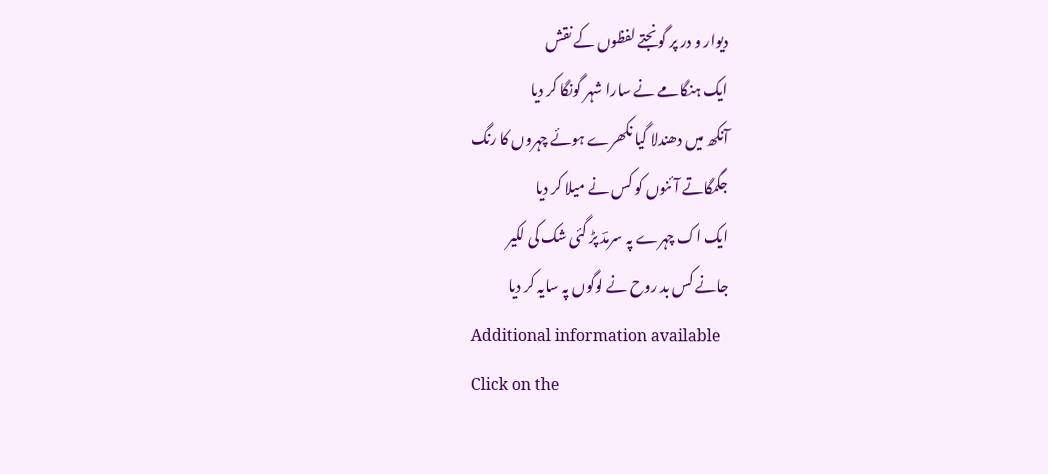دیوار و در پر گونجتے لفظوں کے نقش
ایک ہنگامے نے سارا شہر گونگا کر دیا
آنکھ میں دھندلا گیا نکھرے ہوئے چہروں کا رنگ
جگمگاتے آئنوں کو کس نے میلا کر دیا
ایک اک چہرے پہ سرمدؔ پڑ گئی شک کی لکیر
جانے کس بد روح نے لوگوں پہ سایہ کر دیا
Additional information available
Click on the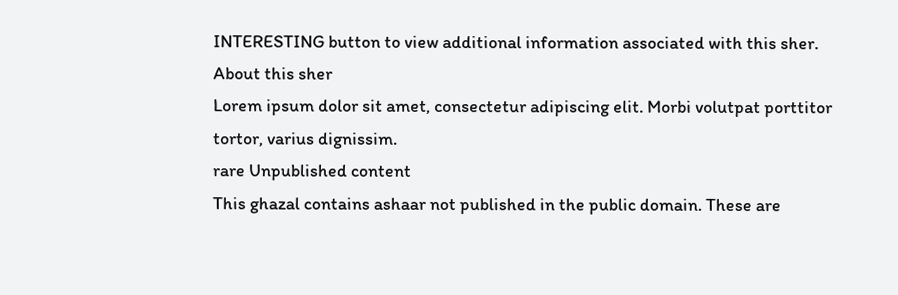INTERESTING button to view additional information associated with this sher.
About this sher
Lorem ipsum dolor sit amet, consectetur adipiscing elit. Morbi volutpat porttitor tortor, varius dignissim.
rare Unpublished content
This ghazal contains ashaar not published in the public domain. These are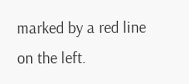marked by a red line on the left.